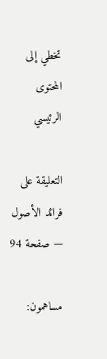تخطي إلى المحتوى الرئيسي

التعليقة على فرائد الأصول — صفحة 94

مساهمون: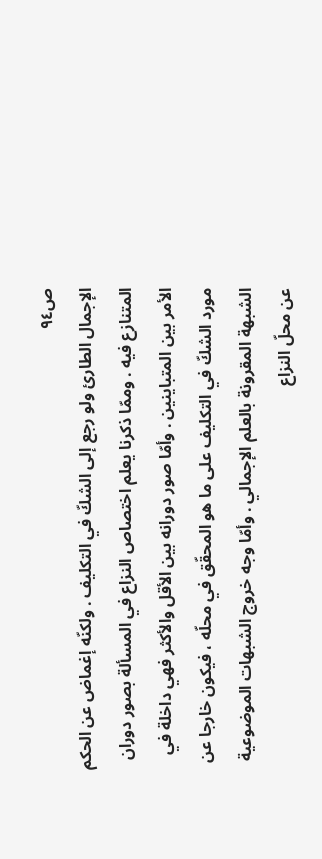ص٩٤
الإجمال الطارئ ولو رجع إلى الشكّ في التكليف . ولكنّه إغماض عن الحكم المتنازع فيه . وممّا ذكرنا يعلم اختصاص النزاع في المسألة بصور دوران الأمر بين المتباينين . وأمّا صور دورانه بين الأقل والأكثر فهي داخلة في مورد الشكّ في التكليف على ما هو المحقّق في محلّه ، فيكون خارجا عن الشبهة المقرونة بالعلم الإجمالي . وأمّا وجه خروج الشبهات الموضوعية عن محلّ النزاع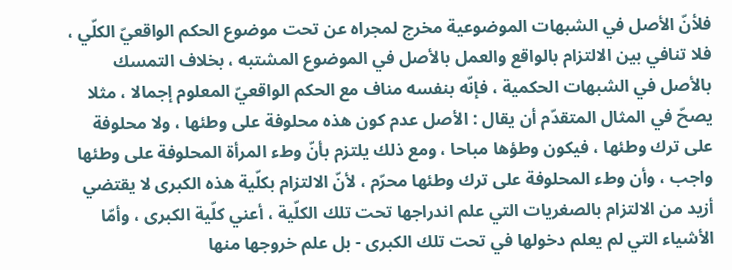فلأنّ الأصل في الشبهات الموضوعية مخرج لمجراه عن تحت موضوع الحكم الواقعيّ الكلّي ، فلا تنافي بين الالتزام بالواقع والعمل بالأصل في الموضوع المشتبه ، بخلاف التمسك بالأصل في الشبهات الحكمية ، فإنّه بنفسه مناف مع الحكم الواقعيّ المعلوم إجمالا ، مثلا يصحّ في المثال المتقدّم أن يقال : الأصل عدم كون هذه محلوفة على وطئها ، ولا محلوفة على ترك وطئها ، فيكون وطؤها مباحا ، ومع ذلك يلتزم بأنّ وطء المرأة المحلوفة على وطئها واجب ، وأن وطء المحلوفة على ترك وطئها محرّم ، لأنّ الالتزام بكلّية هذه الكبرى لا يقتضي أزيد من الالتزام بالصغريات التي علم اندراجها تحت تلك الكلّية ، أعني كلّية الكبرى ، وأمّا الأشياء التي لم يعلم دخولها في تحت تلك الكبرى - بل علم خروجها منها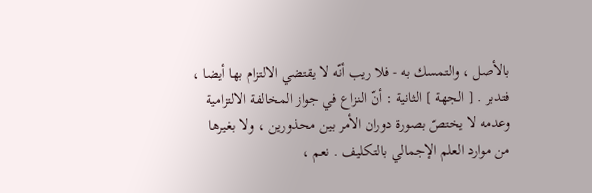بالأصل ، والتمسك به - فلا ريب أنّه لا يقتضي الالتزام بها أيضا ، فتدبر . [ الجهة ] الثانية : أنّ النزاع في جواز المخالفة الالتزامية وعدمه لا يختصّ بصورة دوران الأمر بين محذورين ، ولا بغيرها من موارد العلم الإجمالي بالتكليف . نعم ،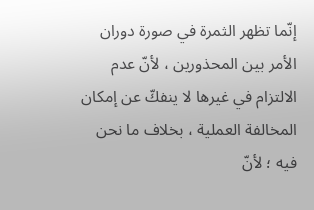إنّما تظهر الثمرة في صورة دوران الأمر بين المحذورين ، لأنّ عدم الالتزام في غيرها لا ينفكّ عن إمكان المخالفة العملية ، بخلاف ما نحن فيه ؛ لأنّ